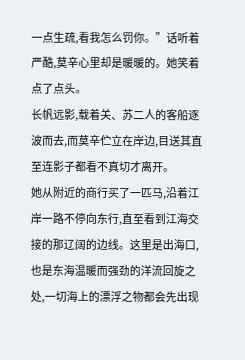一点生疏,看我怎么罚你。”话听着严酷,莫辛心里却是暖暖的。她笑着点了点头。
长帆远影,载着关、苏二人的客船逐波而去,而莫辛伫立在岸边,目送其直至连影子都看不真切才离开。
她从附近的商行买了一匹马,沿着江岸一路不停向东行,直至看到江海交接的那辽阔的边线。这里是出海口,也是东海温暖而强劲的洋流回旋之处,一切海上的漂浮之物都会先出现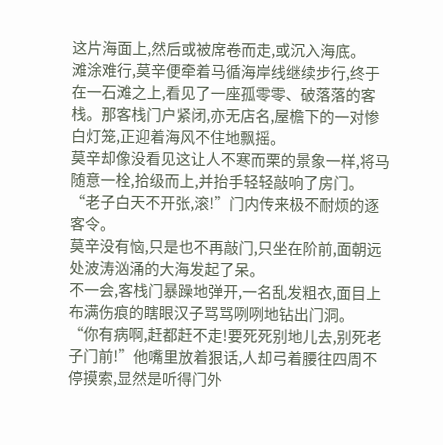这片海面上,然后或被席卷而走,或沉入海底。
滩涂难行,莫辛便牵着马循海岸线继续步行,终于在一石滩之上,看见了一座孤零零、破落落的客栈。那客栈门户紧闭,亦无店名,屋檐下的一对惨白灯笼,正迎着海风不住地飘摇。
莫辛却像没看见这让人不寒而栗的景象一样,将马随意一栓,拾级而上,并抬手轻轻敲响了房门。
“老子白天不开张,滚!”门内传来极不耐烦的逐客令。
莫辛没有恼,只是也不再敲门,只坐在阶前,面朝远处波涛汹涌的大海发起了呆。
不一会,客栈门暴躁地弹开,一名乱发粗衣,面目上布满伤痕的瞎眼汉子骂骂咧咧地钻出门洞。
“你有病啊,赶都赶不走!要死死别地儿去,别死老子门前!”他嘴里放着狠话,人却弓着腰往四周不停摸索,显然是听得门外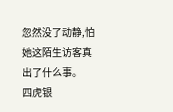忽然没了动静,怕她这陌生访客真出了什么事。
四虎银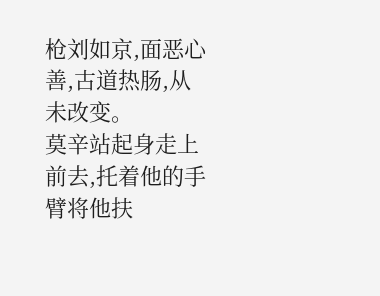枪刘如京,面恶心善,古道热肠,从未改变。
莫辛站起身走上前去,托着他的手臂将他扶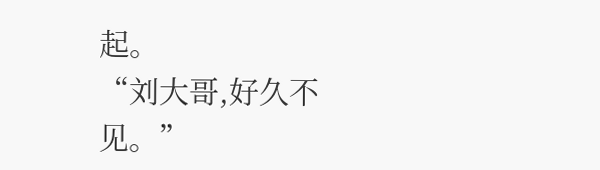起。
“刘大哥,好久不见。”